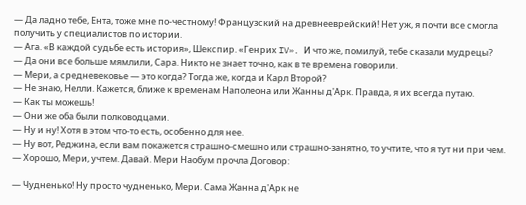— Да ладно тебе, Ента, тоже мне по-честному! Французский на древнееврейский! Нет уж, я почти все смогла получить у специалистов по истории.
— Ага. «В каждой судьбе есть история», Шекспир. «Генрих IV». И что же, помилуй, тебе сказали мудрецы?
— Да они все больше мямлили, Сара. Никто не знает точно, как в те времена говорили.
— Мери, а средневековье — это когда? Тогда же, когда и Карл Второй?
— Не знаю, Нелли. Кажется, ближе к временам Наполеона или Жанны д'Арк. Правда, я их всегда путаю.
— Как ты можешь!
— Они же оба были полководцами.
— Ну и ну! Хотя в этом что-то есть, особенно для нее.
— Ну вот, Реджина, если вам покажется страшно-смешно или страшно-занятно, то учтите, что я тут ни при чем.
— Хорошо, Мери, учтем. Давай. Мери Наобум прочла Договор:

— Чудненько! Ну просто чудненько, Мери. Сама Жанна д'Арк не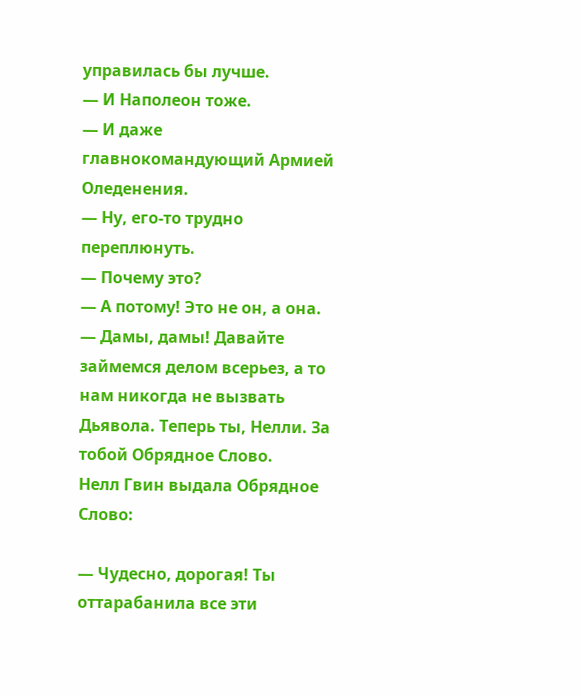управилась бы лучше.
— И Наполеон тоже.
— И даже главнокомандующий Армией Оледенения.
— Ну, его-то трудно переплюнуть.
— Почему это?
— А потому! Это не он, а она.
— Дамы, дамы! Давайте займемся делом всерьез, а то нам никогда не вызвать Дьявола. Теперь ты, Нелли. За тобой Обрядное Слово.
Нелл Гвин выдала Обрядное Слово:

— Чудесно, дорогая! Ты оттарабанила все эти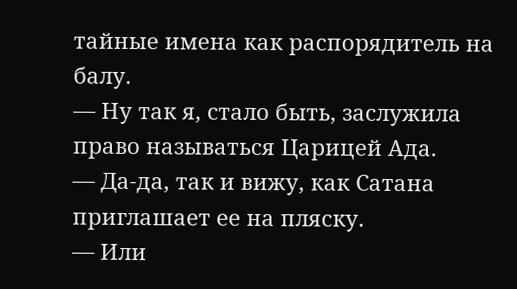тайные имена как распорядитель на балу.
— Ну так я, стало быть, заслужила право называться Царицей Ада.
— Да-да, так и вижу, как Сатана приглашает ее на пляску.
— Или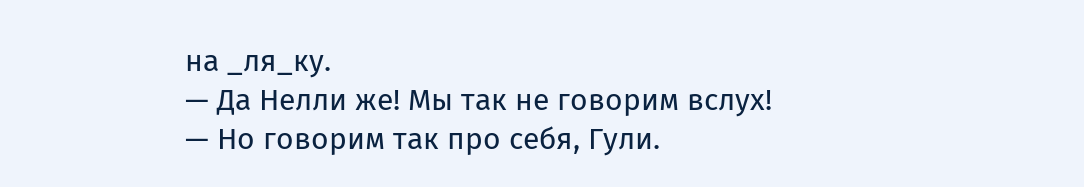на _ля_ку.
— Да Нелли же! Мы так не говорим вслух!
— Но говорим так про себя, Гули.